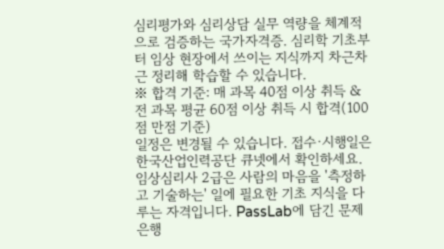심리평가와 심리상담 실무 역량을 체계적으로 검증하는 국가자격증. 심리학 기초부터 임상 현장에서 쓰이는 지식까지 차근차근 정리해 학습할 수 있습니다.
※ 합격 기준: 매 과목 40점 이상 취득 & 전 과목 평균 60점 이상 취득 시 합격(100점 만점 기준)
일정은 변경될 수 있습니다. 접수·시행일은 한국산업인력공단 큐넷에서 확인하세요.
임상심리사 2급은 사람의 마음을 '측정하고 기술하는' 일에 필요한 기초 지식을 다루는 자격입니다. PassLab에 담긴 문제 은행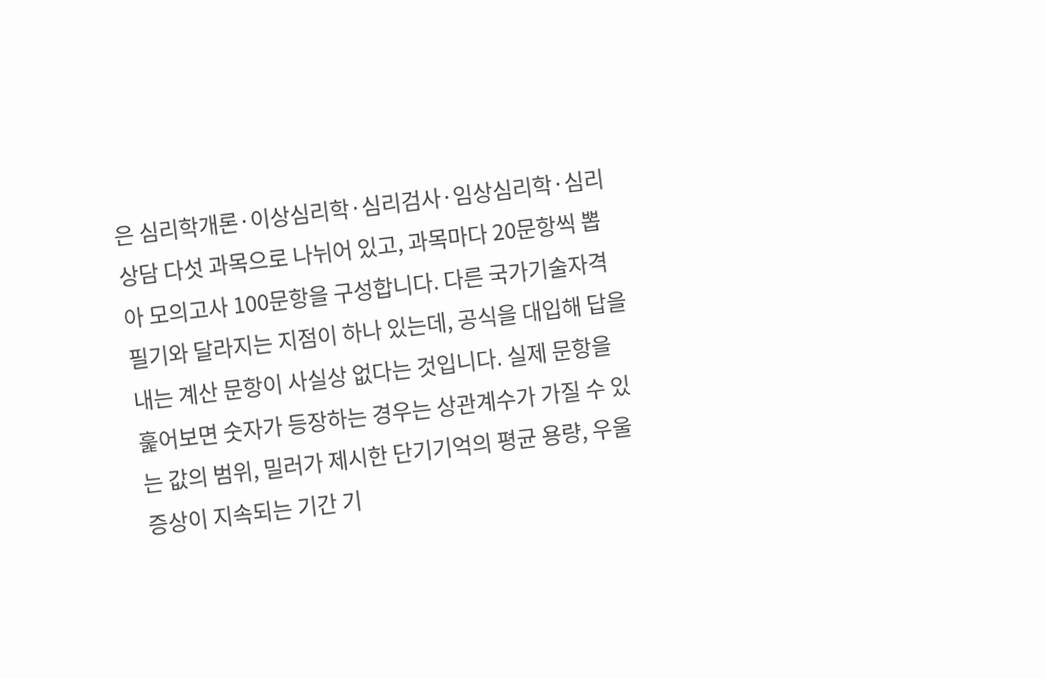은 심리학개론·이상심리학·심리검사·임상심리학·심리상담 다섯 과목으로 나뉘어 있고, 과목마다 20문항씩 뽑아 모의고사 100문항을 구성합니다. 다른 국가기술자격 필기와 달라지는 지점이 하나 있는데, 공식을 대입해 답을 내는 계산 문항이 사실상 없다는 것입니다. 실제 문항을 훑어보면 숫자가 등장하는 경우는 상관계수가 가질 수 있는 값의 범위, 밀러가 제시한 단기기억의 평균 용량, 우울 증상이 지속되는 기간 기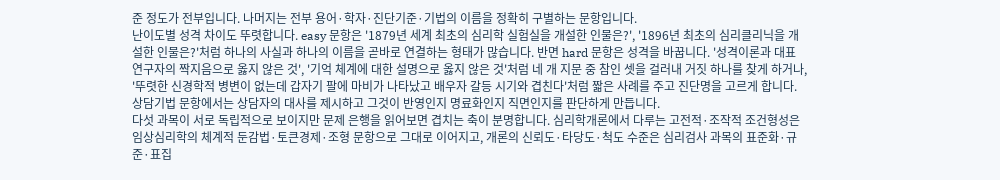준 정도가 전부입니다. 나머지는 전부 용어·학자·진단기준·기법의 이름을 정확히 구별하는 문항입니다.
난이도별 성격 차이도 뚜렷합니다. easy 문항은 '1879년 세계 최초의 심리학 실험실을 개설한 인물은?', '1896년 최초의 심리클리닉을 개설한 인물은?'처럼 하나의 사실과 하나의 이름을 곧바로 연결하는 형태가 많습니다. 반면 hard 문항은 성격을 바꿉니다. '성격이론과 대표 연구자의 짝지음으로 옳지 않은 것', '기억 체계에 대한 설명으로 옳지 않은 것'처럼 네 개 지문 중 참인 셋을 걸러내 거짓 하나를 찾게 하거나, '뚜렷한 신경학적 병변이 없는데 갑자기 팔에 마비가 나타났고 배우자 갈등 시기와 겹친다'처럼 짧은 사례를 주고 진단명을 고르게 합니다. 상담기법 문항에서는 상담자의 대사를 제시하고 그것이 반영인지 명료화인지 직면인지를 판단하게 만듭니다.
다섯 과목이 서로 독립적으로 보이지만 문제 은행을 읽어보면 겹치는 축이 분명합니다. 심리학개론에서 다루는 고전적·조작적 조건형성은 임상심리학의 체계적 둔감법·토큰경제·조형 문항으로 그대로 이어지고, 개론의 신뢰도·타당도·척도 수준은 심리검사 과목의 표준화·규준·표집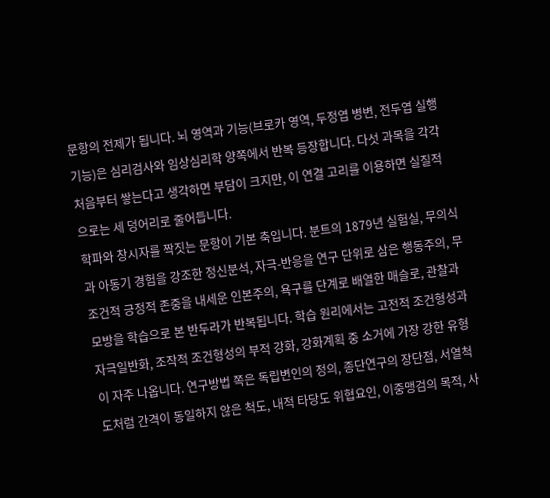문항의 전제가 됩니다. 뇌 영역과 기능(브로카 영역, 두정엽 병변, 전두엽 실행기능)은 심리검사와 임상심리학 양쪽에서 반복 등장합니다. 다섯 과목을 각각 처음부터 쌓는다고 생각하면 부담이 크지만, 이 연결 고리를 이용하면 실질적으로는 세 덩어리로 줄어듭니다.
학파와 창시자를 짝짓는 문항이 기본 축입니다. 분트의 1879년 실험실, 무의식과 아동기 경험을 강조한 정신분석, 자극-반응을 연구 단위로 삼은 행동주의, 무조건적 긍정적 존중을 내세운 인본주의, 욕구를 단계로 배열한 매슬로, 관찰과 모방을 학습으로 본 반두라가 반복됩니다. 학습 원리에서는 고전적 조건형성과 자극일반화, 조작적 조건형성의 부적 강화, 강화계획 중 소거에 가장 강한 유형이 자주 나옵니다. 연구방법 쪽은 독립변인의 정의, 종단연구의 장단점, 서열척도처럼 간격이 동일하지 않은 척도, 내적 타당도 위협요인, 이중맹검의 목적, 사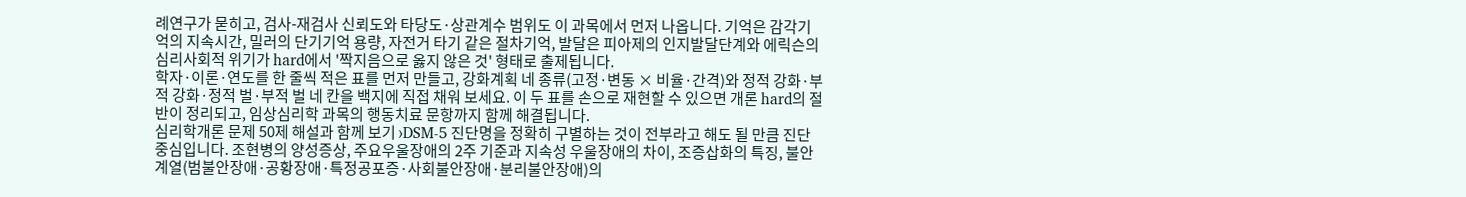례연구가 묻히고, 검사-재검사 신뢰도와 타당도·상관계수 범위도 이 과목에서 먼저 나옵니다. 기억은 감각기억의 지속시간, 밀러의 단기기억 용량, 자전거 타기 같은 절차기억, 발달은 피아제의 인지발달단계와 에릭슨의 심리사회적 위기가 hard에서 '짝지음으로 옳지 않은 것' 형태로 출제됩니다.
학자·이론·연도를 한 줄씩 적은 표를 먼저 만들고, 강화계획 네 종류(고정·변동 × 비율·간격)와 정적 강화·부적 강화·정적 벌·부적 벌 네 칸을 백지에 직접 채워 보세요. 이 두 표를 손으로 재현할 수 있으면 개론 hard의 절반이 정리되고, 임상심리학 과목의 행동치료 문항까지 함께 해결됩니다.
심리학개론 문제 50제 해설과 함께 보기 ›DSM-5 진단명을 정확히 구별하는 것이 전부라고 해도 될 만큼 진단 중심입니다. 조현병의 양성증상, 주요우울장애의 2주 기준과 지속성 우울장애의 차이, 조증삽화의 특징, 불안 계열(범불안장애·공황장애·특정공포증·사회불안장애·분리불안장애)의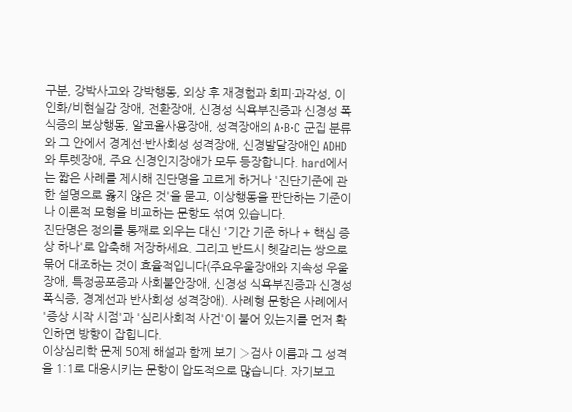구분, 강박사고와 강박행동, 외상 후 재경험과 회피·과각성, 이인화/비현실감 장애, 전환장애, 신경성 식욕부진증과 신경성 폭식증의 보상행동, 알코올사용장애, 성격장애의 A·B·C 군집 분류와 그 안에서 경계선·반사회성 성격장애, 신경발달장애인 ADHD와 투렛장애, 주요 신경인지장애가 모두 등장합니다. hard에서는 짧은 사례를 제시해 진단명을 고르게 하거나 '진단기준에 관한 설명으로 옳지 않은 것'을 묻고, 이상행동을 판단하는 기준이나 이론적 모형을 비교하는 문항도 섞여 있습니다.
진단명은 정의를 통째로 외우는 대신 '기간 기준 하나 + 핵심 증상 하나'로 압축해 저장하세요. 그리고 반드시 헷갈리는 쌍으로 묶어 대조하는 것이 효율적입니다(주요우울장애와 지속성 우울장애, 특정공포증과 사회불안장애, 신경성 식욕부진증과 신경성 폭식증, 경계선과 반사회성 성격장애). 사례형 문항은 사례에서 '증상 시작 시점'과 '심리사회적 사건'이 붙어 있는지를 먼저 확인하면 방향이 잡힙니다.
이상심리학 문제 50제 해설과 함께 보기 ›검사 이름과 그 성격을 1:1로 대응시키는 문항이 압도적으로 많습니다. 자기보고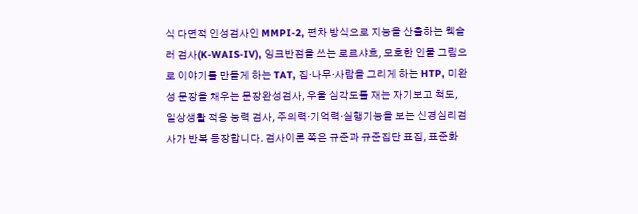식 다면적 인성검사인 MMPI-2, 편차 방식으로 지능을 산출하는 웩슬러 검사(K-WAIS-IV), 잉크반점을 쓰는 로르샤흐, 모호한 인물 그림으로 이야기를 만들게 하는 TAT, 집·나무·사람을 그리게 하는 HTP, 미완성 문장을 채우는 문장완성검사, 우울 심각도를 재는 자기보고 척도, 일상생활 적응 능력 검사, 주의력·기억력·실행기능을 보는 신경심리검사가 반복 등장합니다. 검사이론 쪽은 규준과 규준집단 표집, 표준화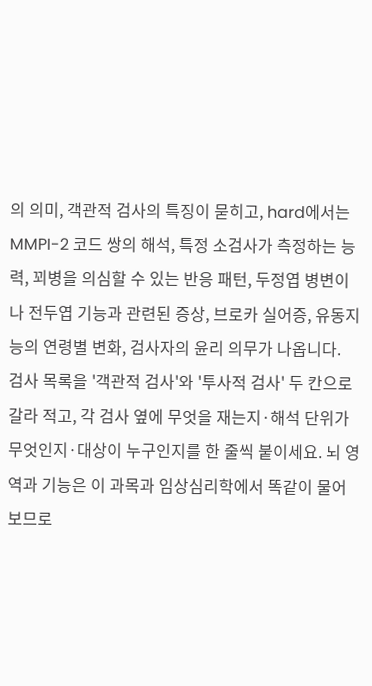의 의미, 객관적 검사의 특징이 묻히고, hard에서는 MMPI-2 코드 쌍의 해석, 특정 소검사가 측정하는 능력, 꾀병을 의심할 수 있는 반응 패턴, 두정엽 병변이나 전두엽 기능과 관련된 증상, 브로카 실어증, 유동지능의 연령별 변화, 검사자의 윤리 의무가 나옵니다.
검사 목록을 '객관적 검사'와 '투사적 검사' 두 칸으로 갈라 적고, 각 검사 옆에 무엇을 재는지·해석 단위가 무엇인지·대상이 누구인지를 한 줄씩 붙이세요. 뇌 영역과 기능은 이 과목과 임상심리학에서 똑같이 물어보므로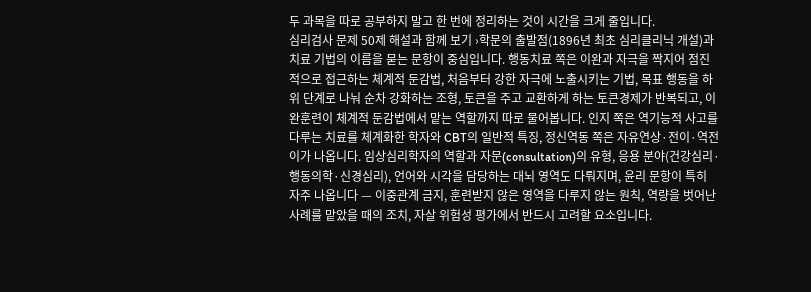두 과목을 따로 공부하지 말고 한 번에 정리하는 것이 시간을 크게 줄입니다.
심리검사 문제 50제 해설과 함께 보기 ›학문의 출발점(1896년 최초 심리클리닉 개설)과 치료 기법의 이름을 묻는 문항이 중심입니다. 행동치료 쪽은 이완과 자극을 짝지어 점진적으로 접근하는 체계적 둔감법, 처음부터 강한 자극에 노출시키는 기법, 목표 행동을 하위 단계로 나눠 순차 강화하는 조형, 토큰을 주고 교환하게 하는 토큰경제가 반복되고, 이완훈련이 체계적 둔감법에서 맡는 역할까지 따로 물어봅니다. 인지 쪽은 역기능적 사고를 다루는 치료를 체계화한 학자와 CBT의 일반적 특징, 정신역동 쪽은 자유연상·전이·역전이가 나옵니다. 임상심리학자의 역할과 자문(consultation)의 유형, 응용 분야(건강심리·행동의학·신경심리), 언어와 시각을 담당하는 대뇌 영역도 다뤄지며, 윤리 문항이 특히 자주 나옵니다 — 이중관계 금지, 훈련받지 않은 영역을 다루지 않는 원칙, 역량을 벗어난 사례를 맡았을 때의 조치, 자살 위험성 평가에서 반드시 고려할 요소입니다.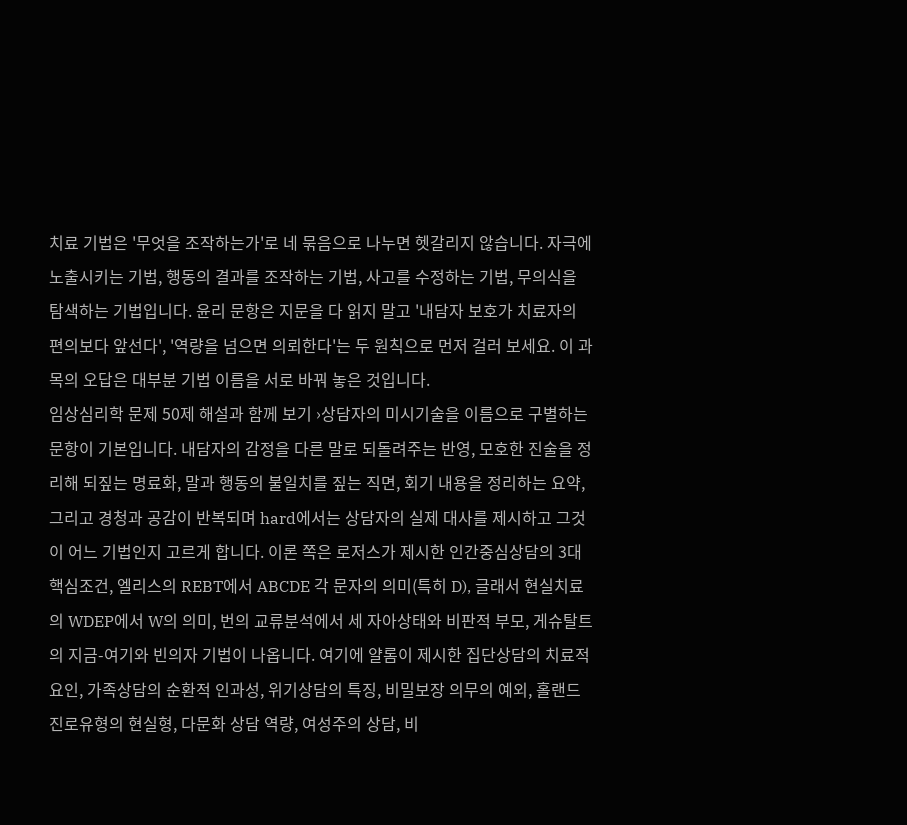치료 기법은 '무엇을 조작하는가'로 네 묶음으로 나누면 헷갈리지 않습니다. 자극에 노출시키는 기법, 행동의 결과를 조작하는 기법, 사고를 수정하는 기법, 무의식을 탐색하는 기법입니다. 윤리 문항은 지문을 다 읽지 말고 '내담자 보호가 치료자의 편의보다 앞선다', '역량을 넘으면 의뢰한다'는 두 원칙으로 먼저 걸러 보세요. 이 과목의 오답은 대부분 기법 이름을 서로 바꿔 놓은 것입니다.
임상심리학 문제 50제 해설과 함께 보기 ›상담자의 미시기술을 이름으로 구별하는 문항이 기본입니다. 내담자의 감정을 다른 말로 되돌려주는 반영, 모호한 진술을 정리해 되짚는 명료화, 말과 행동의 불일치를 짚는 직면, 회기 내용을 정리하는 요약, 그리고 경청과 공감이 반복되며 hard에서는 상담자의 실제 대사를 제시하고 그것이 어느 기법인지 고르게 합니다. 이론 쪽은 로저스가 제시한 인간중심상담의 3대 핵심조건, 엘리스의 REBT에서 ABCDE 각 문자의 의미(특히 D), 글래서 현실치료의 WDEP에서 W의 의미, 번의 교류분석에서 세 자아상태와 비판적 부모, 게슈탈트의 지금-여기와 빈의자 기법이 나옵니다. 여기에 얄롬이 제시한 집단상담의 치료적 요인, 가족상담의 순환적 인과성, 위기상담의 특징, 비밀보장 의무의 예외, 홀랜드 진로유형의 현실형, 다문화 상담 역량, 여성주의 상담, 비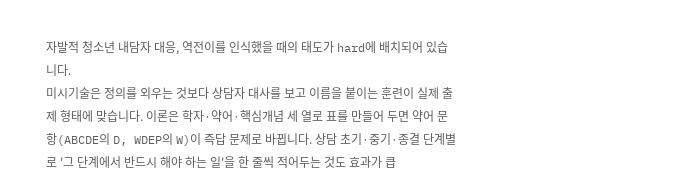자발적 청소년 내담자 대응, 역전이를 인식했을 때의 태도가 hard에 배치되어 있습니다.
미시기술은 정의를 외우는 것보다 상담자 대사를 보고 이름을 붙이는 훈련이 실제 출제 형태에 맞습니다. 이론은 학자·약어·핵심개념 세 열로 표를 만들어 두면 약어 문항(ABCDE의 D, WDEP의 W)이 즉답 문제로 바뀝니다. 상담 초기·중기·종결 단계별로 '그 단계에서 반드시 해야 하는 일'을 한 줄씩 적어두는 것도 효과가 큽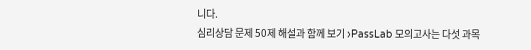니다.
심리상담 문제 50제 해설과 함께 보기 ›PassLab 모의고사는 다섯 과목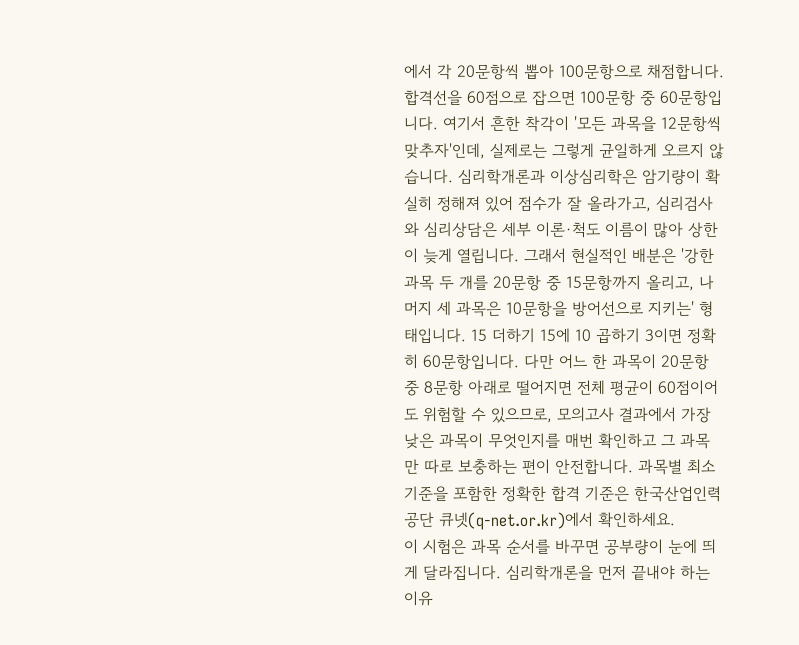에서 각 20문항씩 뽑아 100문항으로 채점합니다. 합격선을 60점으로 잡으면 100문항 중 60문항입니다. 여기서 흔한 착각이 '모든 과목을 12문항씩 맞추자'인데, 실제로는 그렇게 균일하게 오르지 않습니다. 심리학개론과 이상심리학은 암기량이 확실히 정해져 있어 점수가 잘 올라가고, 심리검사와 심리상담은 세부 이론·척도 이름이 많아 상한이 늦게 열립니다. 그래서 현실적인 배분은 '강한 과목 두 개를 20문항 중 15문항까지 올리고, 나머지 세 과목은 10문항을 방어선으로 지키는' 형태입니다. 15 더하기 15에 10 곱하기 3이면 정확히 60문항입니다. 다만 어느 한 과목이 20문항 중 8문항 아래로 떨어지면 전체 평균이 60점이어도 위험할 수 있으므로, 모의고사 결과에서 가장 낮은 과목이 무엇인지를 매번 확인하고 그 과목만 따로 보충하는 편이 안전합니다. 과목별 최소 기준을 포함한 정확한 합격 기준은 한국산업인력공단 큐넷(q-net.or.kr)에서 확인하세요.
이 시험은 과목 순서를 바꾸면 공부량이 눈에 띄게 달라집니다. 심리학개론을 먼저 끝내야 하는 이유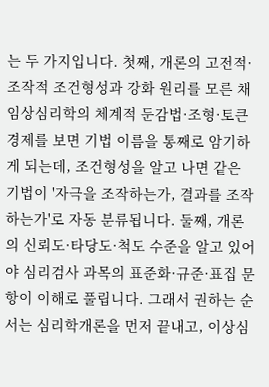는 두 가지입니다. 첫째, 개론의 고전적·조작적 조건형성과 강화 원리를 모른 채 임상심리학의 체계적 둔감법·조형·토큰경제를 보면 기법 이름을 통째로 암기하게 되는데, 조건형성을 알고 나면 같은 기법이 '자극을 조작하는가, 결과를 조작하는가'로 자동 분류됩니다. 둘째, 개론의 신뢰도·타당도·척도 수준을 알고 있어야 심리검사 과목의 표준화·규준·표집 문항이 이해로 풀립니다. 그래서 권하는 순서는 심리학개론을 먼저 끝내고, 이상심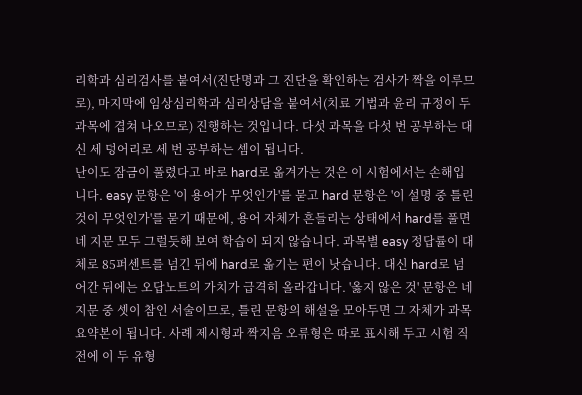리학과 심리검사를 붙여서(진단명과 그 진단을 확인하는 검사가 짝을 이루므로), 마지막에 임상심리학과 심리상담을 붙여서(치료 기법과 윤리 규정이 두 과목에 겹쳐 나오므로) 진행하는 것입니다. 다섯 과목을 다섯 번 공부하는 대신 세 덩어리로 세 번 공부하는 셈이 됩니다.
난이도 잠금이 풀렸다고 바로 hard로 옮겨가는 것은 이 시험에서는 손해입니다. easy 문항은 '이 용어가 무엇인가'를 묻고 hard 문항은 '이 설명 중 틀린 것이 무엇인가'를 묻기 때문에, 용어 자체가 흔들리는 상태에서 hard를 풀면 네 지문 모두 그럴듯해 보여 학습이 되지 않습니다. 과목별 easy 정답률이 대체로 85퍼센트를 넘긴 뒤에 hard로 옮기는 편이 낫습니다. 대신 hard로 넘어간 뒤에는 오답노트의 가치가 급격히 올라갑니다. '옳지 않은 것' 문항은 네 지문 중 셋이 참인 서술이므로, 틀린 문항의 해설을 모아두면 그 자체가 과목 요약본이 됩니다. 사례 제시형과 짝지음 오류형은 따로 표시해 두고 시험 직전에 이 두 유형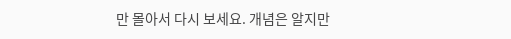만 몰아서 다시 보세요. 개념은 알지만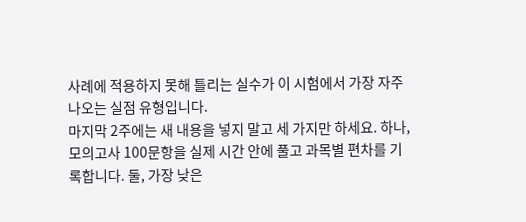사례에 적용하지 못해 틀리는 실수가 이 시험에서 가장 자주 나오는 실점 유형입니다.
마지막 2주에는 새 내용을 넣지 말고 세 가지만 하세요. 하나, 모의고사 100문항을 실제 시간 안에 풀고 과목별 편차를 기록합니다. 둘, 가장 낮은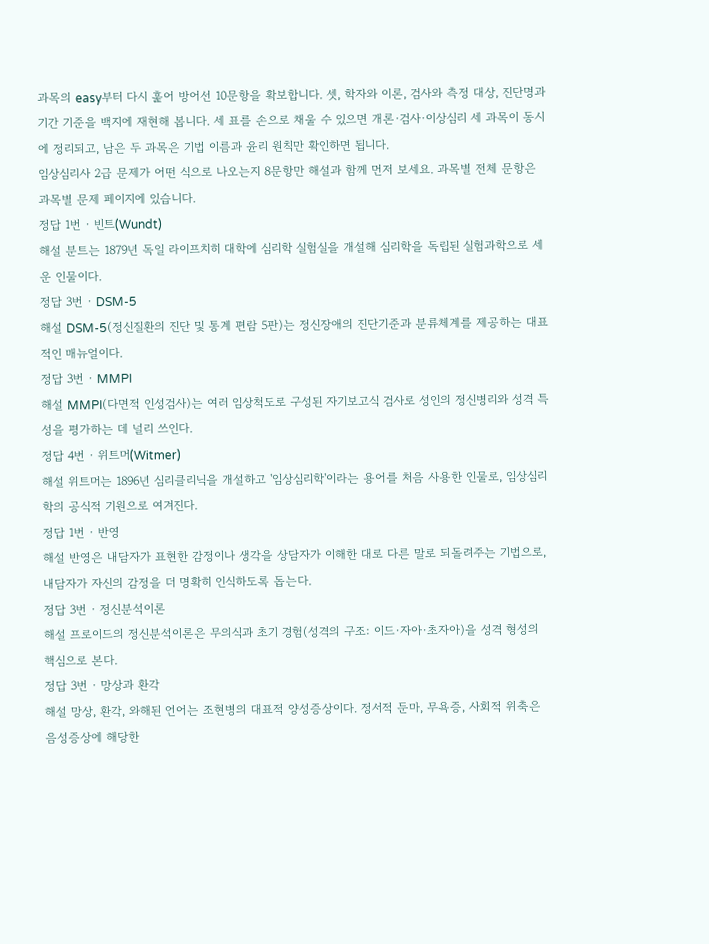과목의 easy부터 다시 훑어 방어선 10문항을 확보합니다. 셋, 학자와 이론, 검사와 측정 대상, 진단명과 기간 기준을 백지에 재현해 봅니다. 세 표를 손으로 채울 수 있으면 개론·검사·이상심리 세 과목이 동시에 정리되고, 남은 두 과목은 기법 이름과 윤리 원칙만 확인하면 됩니다.
임상심리사 2급 문제가 어떤 식으로 나오는지 8문항만 해설과 함께 먼저 보세요. 과목별 전체 문항은 과목별 문제 페이지에 있습니다.
정답 1번 · 빈트(Wundt)
해설 분트는 1879년 독일 라이프치히 대학에 심리학 실험실을 개설해 심리학을 독립된 실험과학으로 세운 인물이다.
정답 3번 · DSM-5
해설 DSM-5(정신질환의 진단 및 통계 편람 5판)는 정신장애의 진단기준과 분류체계를 제공하는 대표적인 매뉴얼이다.
정답 3번 · MMPI
해설 MMPI(다면적 인성검사)는 여러 임상척도로 구성된 자기보고식 검사로 성인의 정신병리와 성격 특성을 평가하는 데 널리 쓰인다.
정답 4번 · 위트머(Witmer)
해설 위트머는 1896년 심리클리닉을 개설하고 '임상심리학'이라는 용어를 처음 사용한 인물로, 임상심리학의 공식적 기원으로 여겨진다.
정답 1번 · 반영
해설 반영은 내담자가 표현한 감정이나 생각을 상담자가 이해한 대로 다른 말로 되돌려주는 기법으로, 내담자가 자신의 감정을 더 명확히 인식하도록 돕는다.
정답 3번 · 정신분석이론
해설 프로이드의 정신분석이론은 무의식과 초기 경험(성격의 구조: 이드·자아·초자아)을 성격 형성의 핵심으로 본다.
정답 3번 · 망상과 환각
해설 망상, 환각, 와해된 언어는 조현병의 대표적 양성증상이다. 정서적 둔마, 무욕증, 사회적 위축은 음성증상에 해당한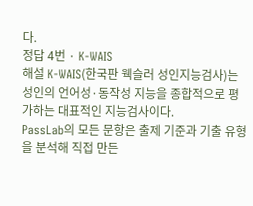다.
정답 4번 · K-WAIS
해설 K-WAIS(한국판 웩슬러 성인지능검사)는 성인의 언어성·동작성 지능을 종합적으로 평가하는 대표적인 지능검사이다.
PassLab의 모든 문항은 출제 기준과 기출 유형을 분석해 직접 만든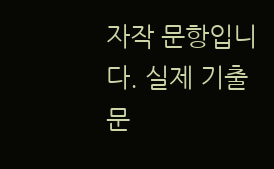자작 문항입니다. 실제 기출문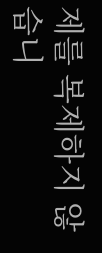제를 복제하지 않습니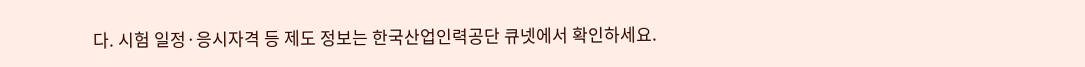다. 시험 일정·응시자격 등 제도 정보는 한국산업인력공단 큐넷에서 확인하세요.